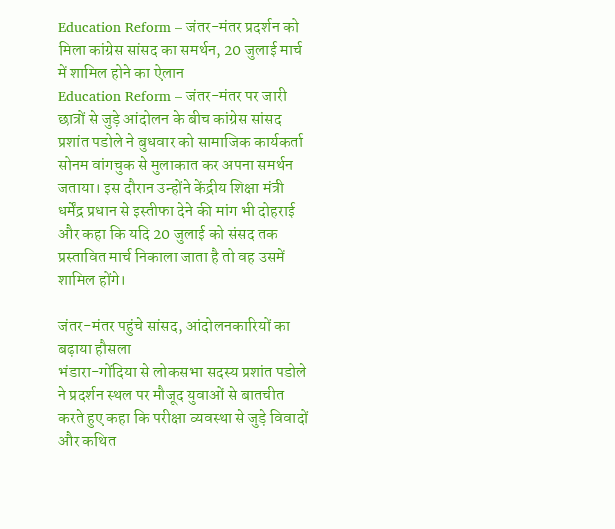Education Reform – जंतर-मंतर प्रदर्शन को मिला कांग्रेस सांसद का समर्थन, 20 जुलाई मार्च में शामिल होने का ऐलान
Education Reform – जंतर-मंतर पर जारी छात्रों से जुड़े आंदोलन के बीच कांग्रेस सांसद प्रशांत पडोले ने बुधवार को सामाजिक कार्यकर्ता सोनम वांगचुक से मुलाकात कर अपना समर्थन जताया। इस दौरान उन्होंने केंद्रीय शिक्षा मंत्री धर्मेंद्र प्रधान से इस्तीफा देने की मांग भी दोहराई और कहा कि यदि 20 जुलाई को संसद तक प्रस्तावित मार्च निकाला जाता है तो वह उसमें शामिल होंगे।

जंतर-मंतर पहुंचे सांसद, आंदोलनकारियों का बढ़ाया हौसला
भंडारा-गोंदिया से लोकसभा सदस्य प्रशांत पडोले ने प्रदर्शन स्थल पर मौजूद युवाओं से बातचीत करते हुए कहा कि परीक्षा व्यवस्था से जुड़े विवादों और कथित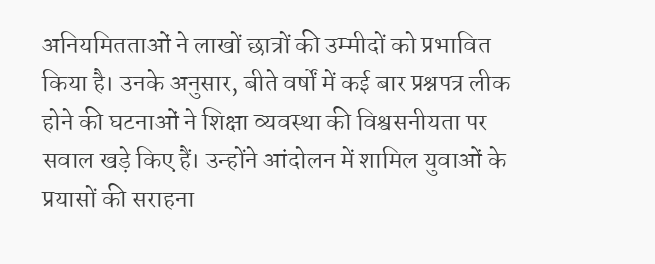अनियमितताओं ने लाखों छात्रों की उम्मीदों को प्रभावित किया है। उनके अनुसार, बीते वर्षों में कई बार प्रश्नपत्र लीक होने की घटनाओं ने शिक्षा व्यवस्था की विश्वसनीयता पर सवाल खड़े किए हैं। उन्होंने आंदोलन में शामिल युवाओं के प्रयासों की सराहना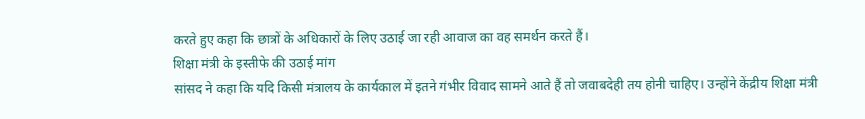करते हुए कहा कि छात्रों के अधिकारों के लिए उठाई जा रही आवाज का वह समर्थन करते हैं।
शिक्षा मंत्री के इस्तीफे की उठाई मांग
सांसद ने कहा कि यदि किसी मंत्रालय के कार्यकाल में इतने गंभीर विवाद सामने आते हैं तो जवाबदेही तय होनी चाहिए। उन्होंने केंद्रीय शिक्षा मंत्री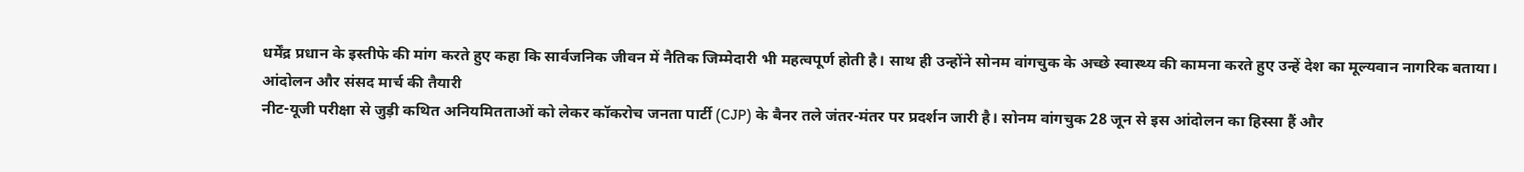धर्मेंद्र प्रधान के इस्तीफे की मांग करते हुए कहा कि सार्वजनिक जीवन में नैतिक जिम्मेदारी भी महत्वपूर्ण होती है। साथ ही उन्होंने सोनम वांगचुक के अच्छे स्वास्थ्य की कामना करते हुए उन्हें देश का मूल्यवान नागरिक बताया।
आंदोलन और संसद मार्च की तैयारी
नीट-यूजी परीक्षा से जुड़ी कथित अनियमितताओं को लेकर कॉकरोच जनता पार्टी (CJP) के बैनर तले जंतर-मंतर पर प्रदर्शन जारी है। सोनम वांगचुक 28 जून से इस आंदोलन का हिस्सा हैं और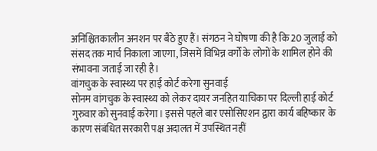अनिश्चितकालीन अनशन पर बैठे हुए हैं। संगठन ने घोषणा की है कि 20 जुलाई को संसद तक मार्च निकाला जाएगा, जिसमें विभिन्न वर्गों के लोगों के शामिल होने की संभावना जताई जा रही है।
वांगचुक के स्वास्थ्य पर हाई कोर्ट करेगा सुनवाई
सोनम वांगचुक के स्वास्थ्य को लेकर दायर जनहित याचिका पर दिल्ली हाई कोर्ट गुरुवार को सुनवाई करेगा। इससे पहले बार एसोसिएशन द्वारा कार्य बहिष्कार के कारण संबंधित सरकारी पक्ष अदालत में उपस्थित नहीं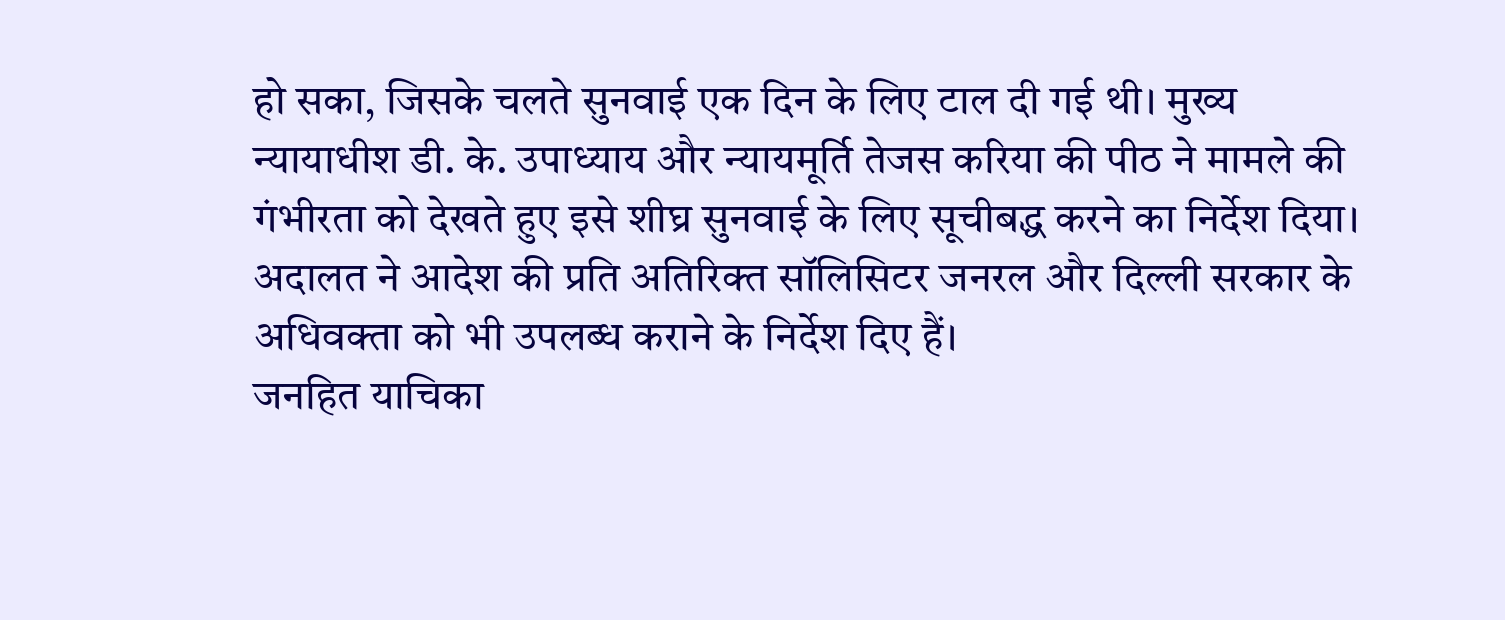हो सका, जिसके चलते सुनवाई एक दिन के लिए टाल दी गई थी। मुख्य न्यायाधीश डी. के. उपाध्याय और न्यायमूर्ति तेजस करिया की पीठ ने मामले की गंभीरता को देखते हुए इसे शीघ्र सुनवाई के लिए सूचीबद्ध करने का निर्देश दिया। अदालत ने आदेश की प्रति अतिरिक्त सॉलिसिटर जनरल और दिल्ली सरकार के अधिवक्ता को भी उपलब्ध कराने के निर्देश दिए हैं।
जनहित याचिका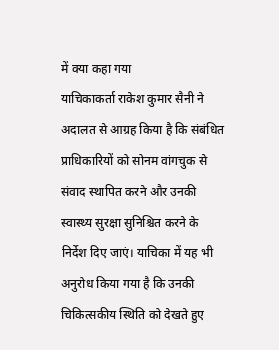में क्या कहा गया
याचिकाकर्ता राकेश कुमार सैनी ने अदालत से आग्रह किया है कि संबंधित प्राधिकारियों को सोनम वांगचुक से संवाद स्थापित करने और उनकी स्वास्थ्य सुरक्षा सुनिश्चित करने के निर्देश दिए जाएं। याचिका में यह भी अनुरोध किया गया है कि उनकी चिकित्सकीय स्थिति को देखते हुए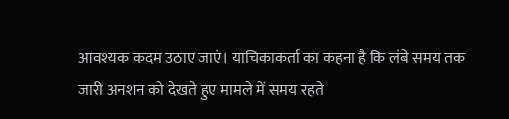आवश्यक कदम उठाए जाएं। याचिकाकर्ता का कहना है कि लंबे समय तक जारी अनशन को देखते हुए मामले में समय रहते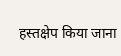हस्तक्षेप किया जाना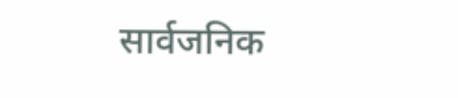सार्वजनिक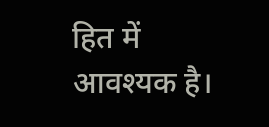हित में आवश्यक है।